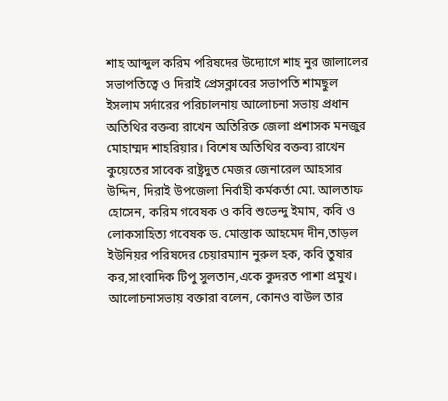শাহ আব্দুল করিম পরিষদের উদ্যোগে শাহ নুর জালালের সভাপতিত্বে ও দিরাই প্রেসক্লাবের সভাপতি শামছুল ইসলাম সর্দারের পরিচালনায় আলোচনা সভায় প্রধান অতিথির বক্তব্য রাখেন অতিরিক্ত জেলা প্রশাসক মনজুর মোহাম্মদ শাহরিয়ার। বিশেষ অতিথির বক্তব্য রাখেন কুয়েতের সাবেক রাষ্ট্রদুত মেজর জেনারেল আহসার উদ্দিন, দিরাই উপজেলা নির্বাহী কর্মকর্তা মো. আলতাফ হোসেন, করিম গবেষক ও কবি শুভেন্দু ইমাম, কবি ও লোকসাহিত্য গবেষক ড. মোস্তাক আহমেদ দীন,তাড়ল ইউনিয়র পরিষদের চেয়ারম্যান নুরুল হক, কবি তুষার কর,সাংবাদিক টিপু সুলতান,একে কুদরত পাশা প্রমুখ।
আলোচনাসভায় বক্তারা বলেন, কোনও বাউল তার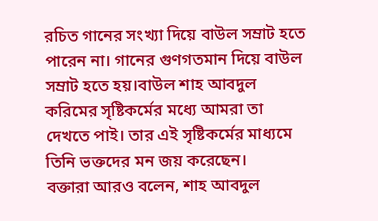রচিত গানের সংখ্যা দিয়ে বাউল সম্রাট হতে পারেন না। গানের গুণগতমান দিয়ে বাউল সম্রাট হতে হয়।বাউল শাহ আবদুল করিমের সৃষ্টিকর্মের মধ্যে আমরা তা দেখতে পাই। তার এই সৃষ্টিকর্মের মাধ্যমে তিনি ভক্তদের মন জয় করেছেন।
বক্তারা আরও বলেন, শাহ আবদুল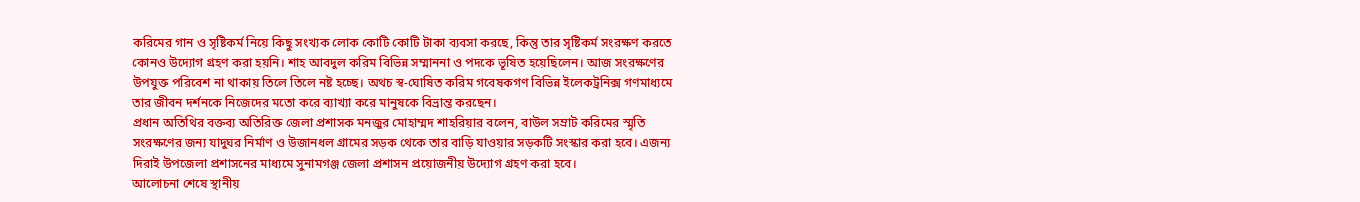করিমের গান ও সৃষ্টিকর্ম নিয়ে কিছু সংখ্যক লোক কোটি কোটি টাকা ব্যবসা করছে, কিন্তু তার সৃষ্টিকর্ম সংরক্ষণ করতে কোনও উদ্যোগ গ্রহণ করা হয়নি। শাহ আবদুল করিম বিভিন্ন সম্মাননা ও পদকে ভূষিত হয়েছিলেন। আজ সংরক্ষণের উপযুক্ত পরিবেশ না থাকায় তিলে তিলে নষ্ট হচ্ছে। অথচ স্ব-ঘোষিত করিম গবেষকগণ বিভিন্ন ইলেকট্রনিক্স গণমাধ্যমে তার জীবন দর্শনকে নিজেদের মতো করে ব্যাখ্যা করে মানুষকে বিভ্রান্ত করছেন।
প্রধান অতিথির বক্তব্য অতিরিক্ত জেলা প্রশাসক মনজুর মোহাম্মদ শাহরিয়ার বলেন, বাউল সম্রাট করিমের স্মৃতি সংরক্ষণের জন্য যাদুঘর নির্মাণ ও উজানধল গ্রামের সড়ক থেকে তার বাড়ি যাওয়ার সড়কটি সংস্কার করা হবে। এজন্য দিরাই উপজেলা প্রশাসনের মাধ্যমে সুনামগঞ্জ জেলা প্রশাসন প্রয়োজনীয় উদ্যোগ গ্রহণ করা হবে।
আলোচনা শেষে স্থানীয়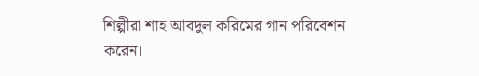শিল্পীরা শাহ আবদুল করিমের গান পরিবেশন করেন।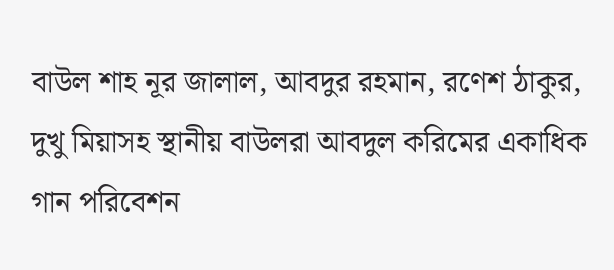বাউল শাহ নূর জালাল, আবদুর রহমান, রণেশ ঠাকুর, দুখু মিয়াসহ স্থানীয় বাউলরা আবদুল করিমের একাধিক গান পরিবেশন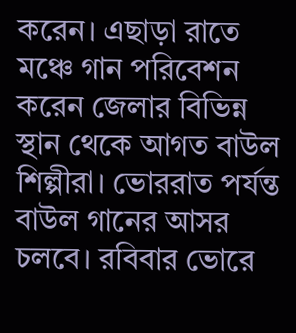করেন। এছাড়া রাতে মঞ্চে গান পরিবেশন করেন জেলার বিভিন্ন স্থান থেকে আগত বাউল শিল্পীরা। ভোররাত পর্যন্ত বাউল গানের আসর চলবে। রবিবার ভোরে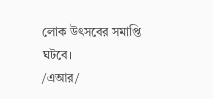লোক উৎসবের সমাপ্তি ঘটবে।
/এআর/